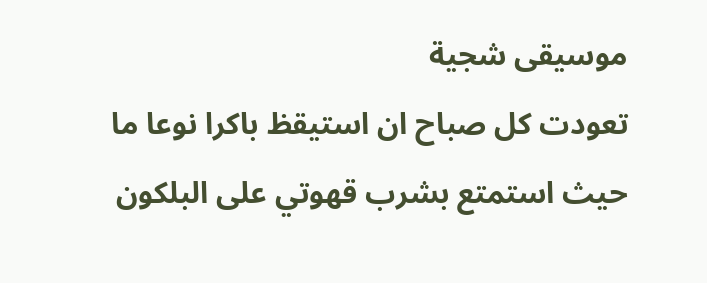موسيقى شجية
تعودت كل صباح ان استيقظ باكرا نوعا ما حيث استمتع بشرب قهوتي على البلكون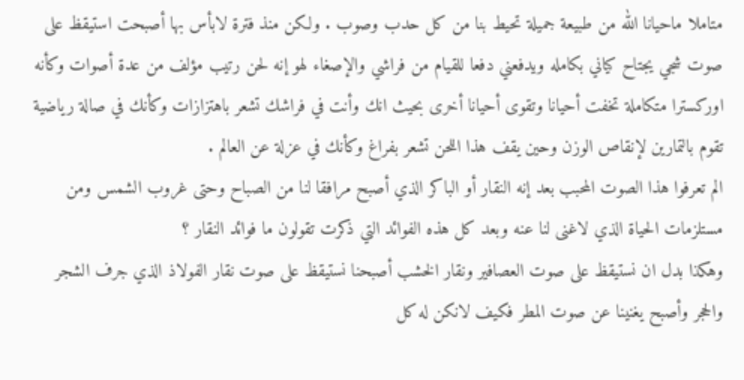متاملا ماحيانا الله من طبيعة جميلة تحيط بنا من كل حدب وصوب . ولكن منذ فترة لابأس بها أصبحت استيقظ على صوت شجي يجتاح كياني بكامله ويدفعني دفعا للقيام من فراشي والإصغاء لهو إنه لحن رتيب مؤلف من عدة أصوات وكأنه اوركسترا متكاملة تخفت أحيانا وتقوى أحيانا أخرى بحيث انك وأنت في فراشك تشعر باهتزازات وكأنك في صالة رياضية تقوم بالتمارين لإنقاص الوزن وحين يقف هذا اللحن تشعر بفراغ وكأنك في عزلة عن العالم .
الم تعرفوا هذا الصوت المحبب بعد إنه النقار أو الباكر الذي أصبح مرافقا لنا من الصباح وحتى غروب الشمس ومن مستلزمات الحياة الذي لاغنى لنا عنه وبعد كل هذه الفوائد التي ذكرت تقولون ما فوائد النقار ؟
وهكذا بدل ان نستيقظ على صوت العصافير ونقار الخشب أصبحنا نستيقظ على صوت نقار الفولاذ الذي جرف الشجر والحجر وأصبح يغنينا عن صوت المطر فكيف لانكن له كل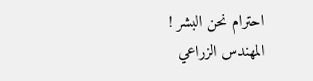احترام نحن البشر !
المهندس الزراعي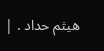هيثم حداد . |